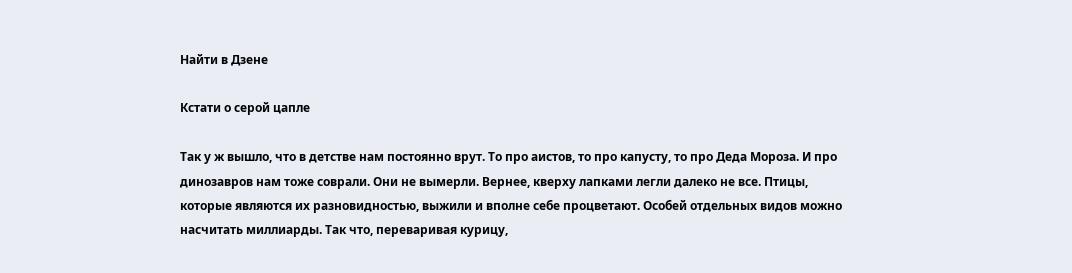Найти в Дзене

Кстати о серой цапле

Так у ж вышло, что в детстве нам постоянно врут. То про аистов, то про капусту, то про Деда Мороза. И про динозавров нам тоже соврали. Они не вымерли. Вернее, кверху лапками легли далеко не все. Птицы, которые являются их разновидностью, выжили и вполне себе процветают. Особей отдельных видов можно насчитать миллиарды. Так что, переваривая курицу,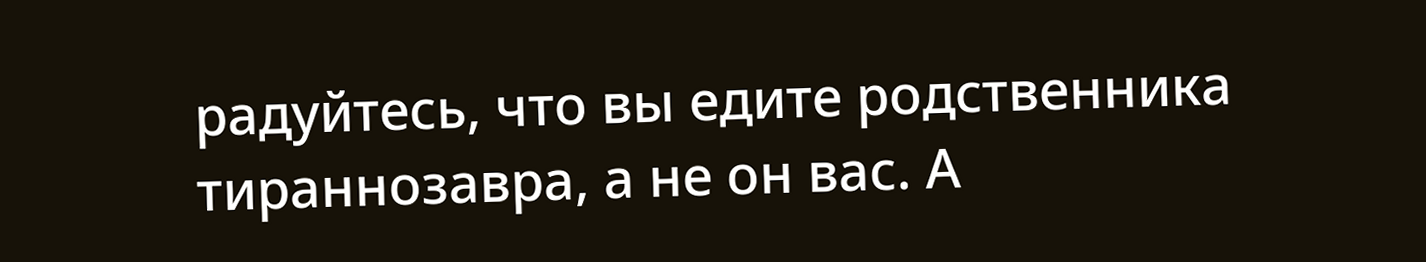радуйтесь, что вы едите родственника тираннозавра, а не он вас. А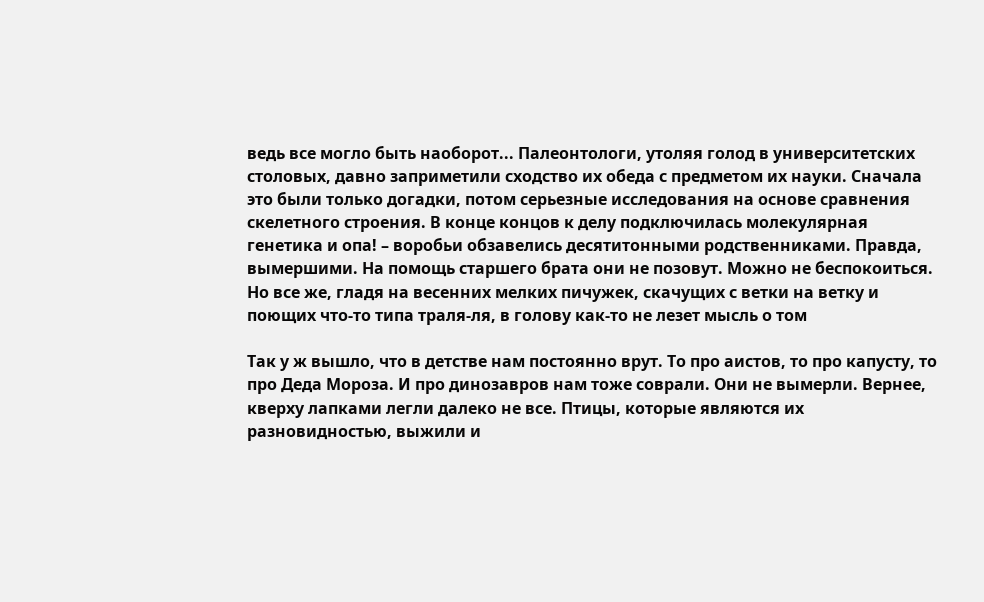ведь все могло быть наоборот... Палеонтологи, утоляя голод в университетских столовых, давно заприметили сходство их обеда с предметом их науки. Сначала это были только догадки, потом серьезные исследования на основе сравнения скелетного строения. В конце концов к делу подключилась молекулярная генетика и опа! – воробьи обзавелись десятитонными родственниками. Правда, вымершими. На помощь старшего брата они не позовут. Можно не беспокоиться. Но все же, гладя на весенних мелких пичужек, скачущих с ветки на ветку и поющих что-то типа траля-ля, в голову как-то не лезет мысль о том

Так у ж вышло, что в детстве нам постоянно врут. То про аистов, то про капусту, то про Деда Мороза. И про динозавров нам тоже соврали. Они не вымерли. Вернее, кверху лапками легли далеко не все. Птицы, которые являются их разновидностью, выжили и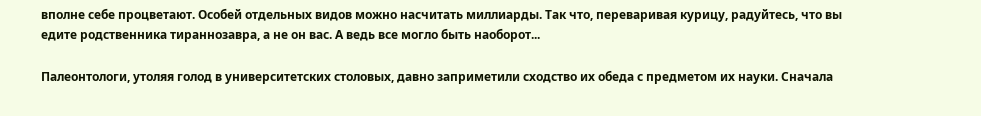вполне себе процветают. Особей отдельных видов можно насчитать миллиарды. Так что, переваривая курицу, радуйтесь, что вы едите родственника тираннозавра, а не он вас. А ведь все могло быть наоборот...

Палеонтологи, утоляя голод в университетских столовых, давно заприметили сходство их обеда с предметом их науки. Сначала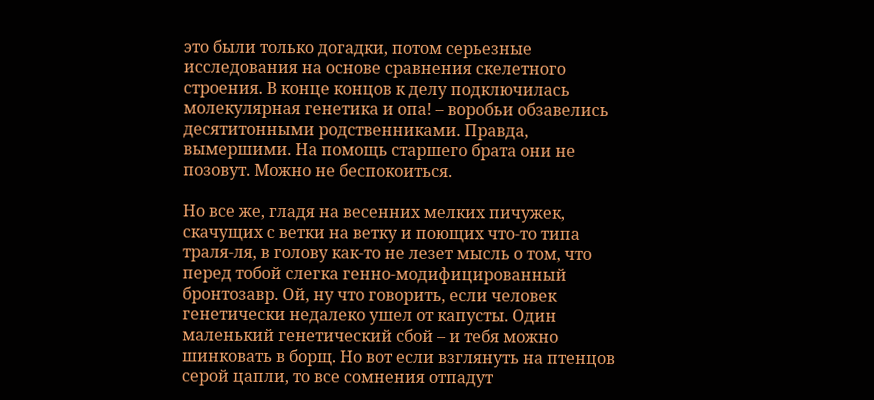это были только догадки, потом серьезные исследования на основе сравнения скелетного строения. В конце концов к делу подключилась молекулярная генетика и опа! – воробьи обзавелись десятитонными родственниками. Правда, вымершими. На помощь старшего брата они не позовут. Можно не беспокоиться.

Но все же, гладя на весенних мелких пичужек, скачущих с ветки на ветку и поющих что-то типа траля-ля, в голову как-то не лезет мысль о том, что перед тобой слегка генно-модифицированный бронтозавр. Ой, ну что говорить, если человек генетически недалеко ушел от капусты. Один маленький генетический сбой – и тебя можно шинковать в борщ. Но вот если взглянуть на птенцов серой цапли, то все сомнения отпадут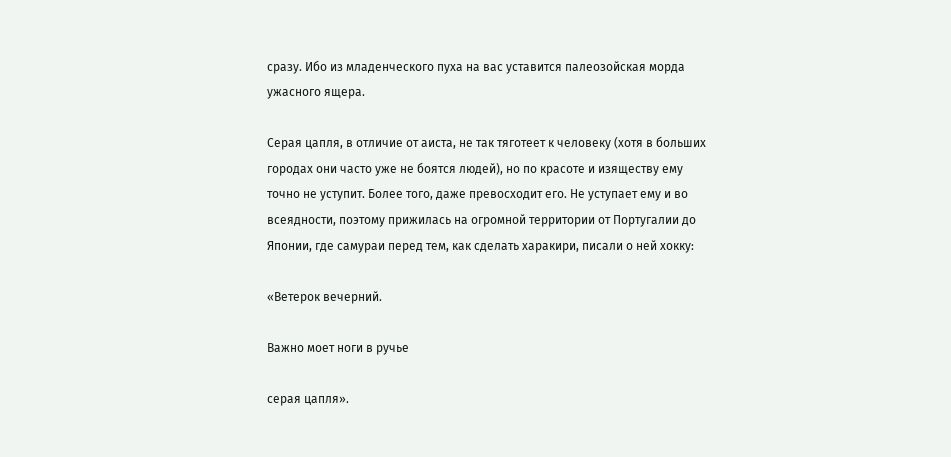сразу. Ибо из младенческого пуха на вас уставится палеозойская морда ужасного ящера.

Серая цапля, в отличие от аиста, не так тяготеет к человеку (хотя в больших городах они часто уже не боятся людей), но по красоте и изяществу ему точно не уступит. Более того, даже превосходит его. Не уступает ему и во всеядности, поэтому прижилась на огромной территории от Португалии до Японии, где самураи перед тем, как сделать харакири, писали о ней хокку:

«Ветерок вечерний.

Важно моет ноги в ручье

серая цапля».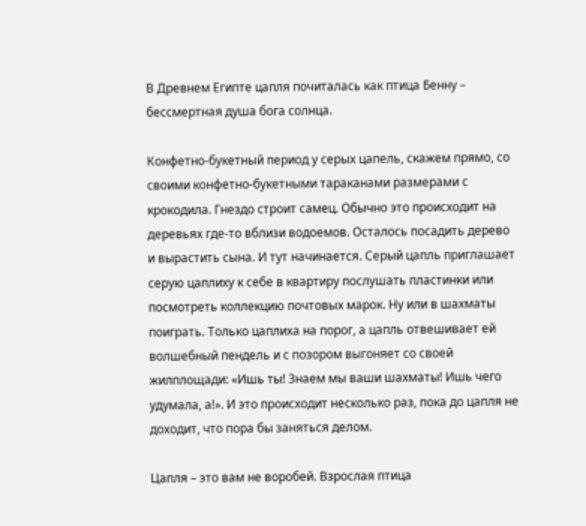В Древнем Египте цапля почиталась как птица Бенну – бессмертная душа бога солнца.

Конфетно-букетный период у серых цапель, скажем прямо, со своими конфетно-букетными тараканами размерами с крокодила. Гнездо строит самец. Обычно это происходит на деревьях где-то вблизи водоемов. Осталось посадить дерево и вырастить сына. И тут начинается. Серый цапль приглашает серую цаплиху к себе в квартиру послушать пластинки или посмотреть коллекцию почтовых марок. Ну или в шахматы поиграть. Только цаплиха на порог, а цапль отвешивает ей волшебный пендель и с позором выгоняет со своей жилплощади: «Ишь ты! Знаем мы ваши шахматы! Ишь чего удумала, а!». И это происходит несколько раз, пока до цапля не доходит, что пора бы заняться делом.

Цапля – это вам не воробей. Взрослая птица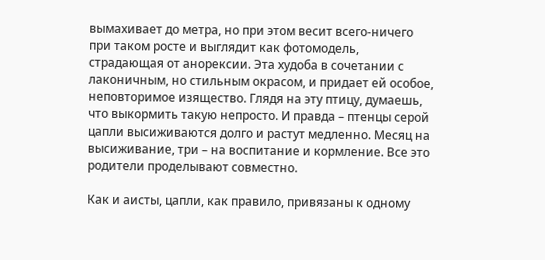вымахивает до метра, но при этом весит всего-ничего при таком росте и выглядит как фотомодель, страдающая от анорексии. Эта худоба в сочетании с лаконичным, но стильным окрасом, и придает ей особое, неповторимое изящество. Глядя на эту птицу, думаешь, что выкормить такую непросто. И правда – птенцы серой цапли высиживаются долго и растут медленно. Месяц на высиживание, три – на воспитание и кормление. Все это родители проделывают совместно.

Как и аисты, цапли, как правило, привязаны к одному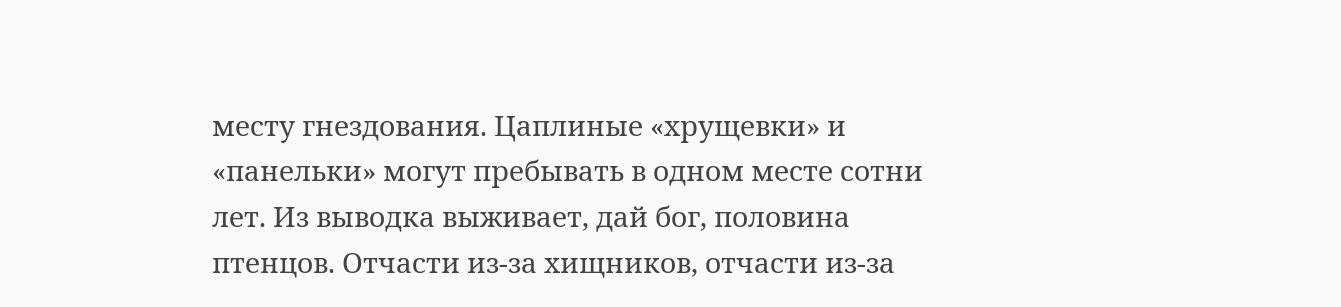месту гнездования. Цаплиные «хрущевки» и «панельки» могут пребывать в одном месте сотни лет. Из выводка выживает, дай бог, половина птенцов. Отчасти из-за хищников, отчасти из-за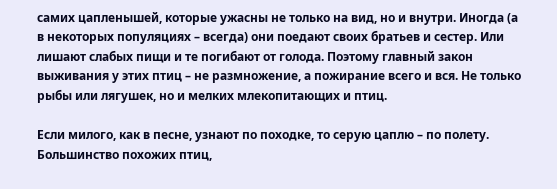самих цапленышей, которые ужасны не только на вид, но и внутри. Иногда (а в некоторых популяциях – всегда) они поедают своих братьев и сестер. Или лишают слабых пищи и те погибают от голода. Поэтому главный закон выживания у этих птиц – не размножение, а пожирание всего и вся. Не только рыбы или лягушек, но и мелких млекопитающих и птиц.

Если милого, как в песне, узнают по походке, то серую цаплю – по полету. Большинство похожих птиц,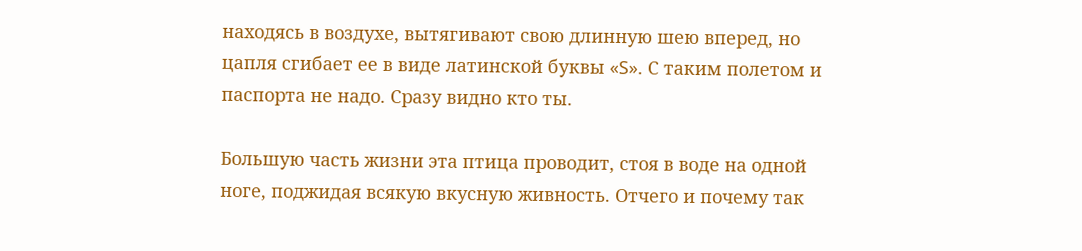находясь в воздухе, вытягивают свою длинную шею вперед, но цапля сгибает ее в виде латинской буквы «S». С таким полетом и паспорта не надо. Сразу видно кто ты.

Большую часть жизни эта птица проводит, стоя в воде на одной ноге, поджидая всякую вкусную живность. Отчего и почему так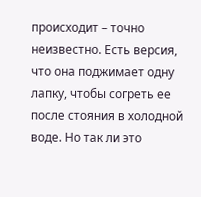происходит – точно неизвестно. Есть версия, что она поджимает одну лапку, чтобы согреть ее после стояния в холодной воде. Но так ли это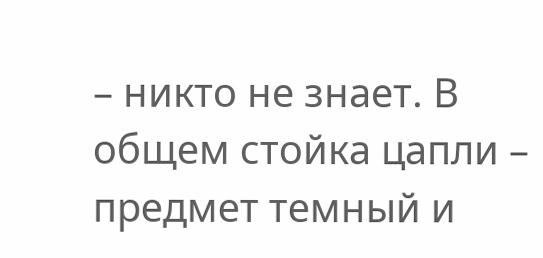– никто не знает. В общем стойка цапли – предмет темный и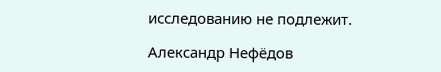исследованию не подлежит.

Александр Нефёдов